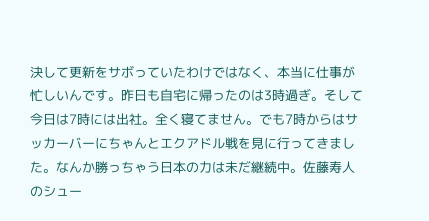決して更新をサボっていたわけではなく、本当に仕事が忙しいんです。昨日も自宅に帰ったのは3時過ぎ。そして今日は7時には出社。全く寝てません。でも7時からはサッカーバーにちゃんとエクアドル戦を見に行ってきました。なんか勝っちゃう日本の力は未だ継続中。佐藤寿人のシュー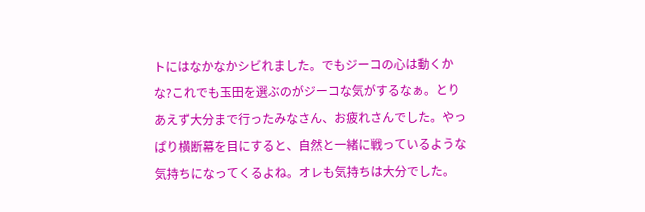トにはなかなかシビれました。でもジーコの心は動くかな?これでも玉田を選ぶのがジーコな気がするなぁ。とりあえず大分まで行ったみなさん、お疲れさんでした。やっぱり横断幕を目にすると、自然と一緒に戦っているような気持ちになってくるよね。オレも気持ちは大分でした。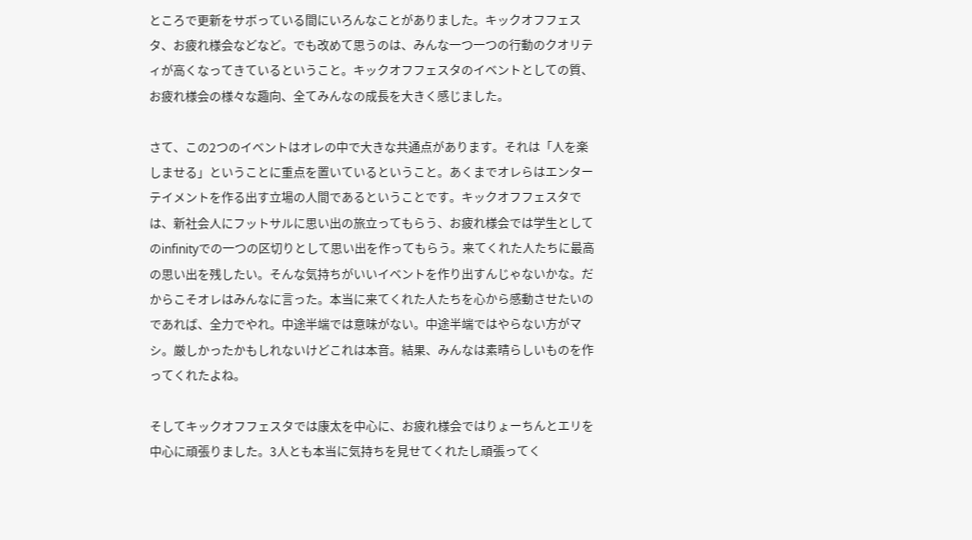ところで更新をサボっている間にいろんなことがありました。キックオフフェスタ、お疲れ様会などなど。でも改めて思うのは、みんな一つ一つの行動のクオリティが高くなってきているということ。キックオフフェスタのイベントとしての質、お疲れ様会の様々な趣向、全てみんなの成長を大きく感じました。

さて、この2つのイベントはオレの中で大きな共通点があります。それは「人を楽しませる」ということに重点を置いているということ。あくまでオレらはエンターテイメントを作る出す立場の人間であるということです。キックオフフェスタでは、新社会人にフットサルに思い出の旅立ってもらう、お疲れ様会では学生としてのinfinityでの一つの区切りとして思い出を作ってもらう。来てくれた人たちに最高の思い出を残したい。そんな気持ちがいいイベントを作り出すんじゃないかな。だからこそオレはみんなに言った。本当に来てくれた人たちを心から感動させたいのであれば、全力でやれ。中途半端では意味がない。中途半端ではやらない方がマシ。厳しかったかもしれないけどこれは本音。結果、みんなは素晴らしいものを作ってくれたよね。

そしてキックオフフェスタでは康太を中心に、お疲れ様会ではりょーちんとエリを中心に頑張りました。3人とも本当に気持ちを見せてくれたし頑張ってく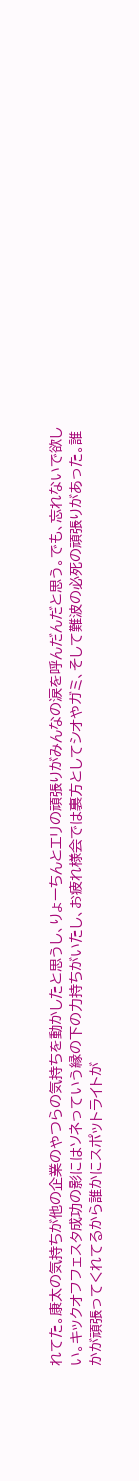れてた。康太の気持ちが他の企業のやつらの気持ちを動かしたと思うし、りょーちんとエリの頑張りがみんなの涙を呼んだんだと思う。でも、忘れないで欲しい。キックオフフェスタ成功の影にはソネっていう縁の下の力持ちがいたし、お疲れ様会では裏方としてシオやガミ、そして難波の必死の頑張りがあった。誰かが頑張ってくれてるから誰かにスポットライトが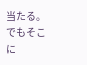当たる。でもそこに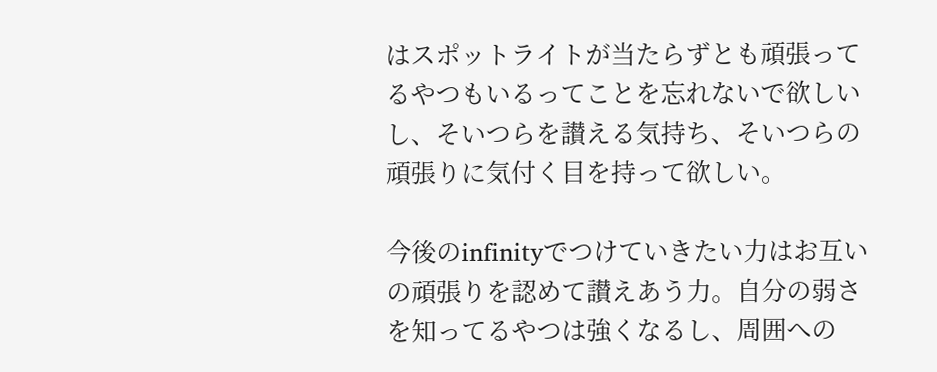はスポットライトが当たらずとも頑張ってるやつもいるってことを忘れないで欲しいし、そいつらを讃える気持ち、そいつらの頑張りに気付く目を持って欲しい。

今後のinfinityでつけていきたい力はお互いの頑張りを認めて讃えあう力。自分の弱さを知ってるやつは強くなるし、周囲への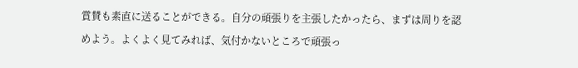賞賛も素直に送ることができる。自分の頑張りを主張したかったら、まずは周りを認めよう。よくよく見てみれば、気付かないところで頑張っ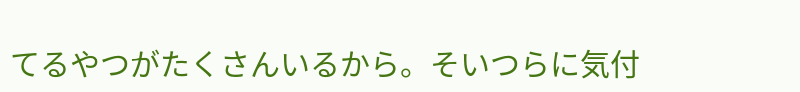てるやつがたくさんいるから。そいつらに気付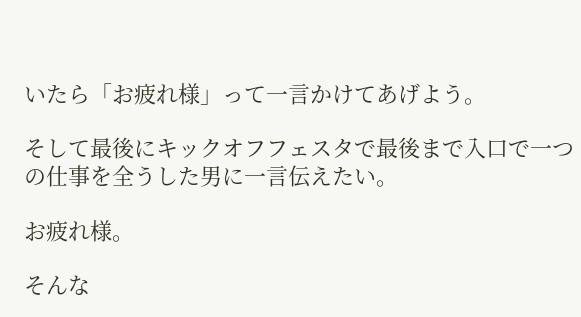いたら「お疲れ様」って一言かけてあげよう。

そして最後にキックオフフェスタで最後まで入口で一つの仕事を全うした男に一言伝えたい。

お疲れ様。

そんな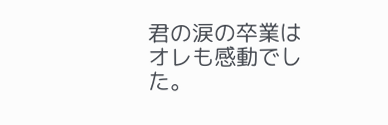君の涙の卒業はオレも感動でした。